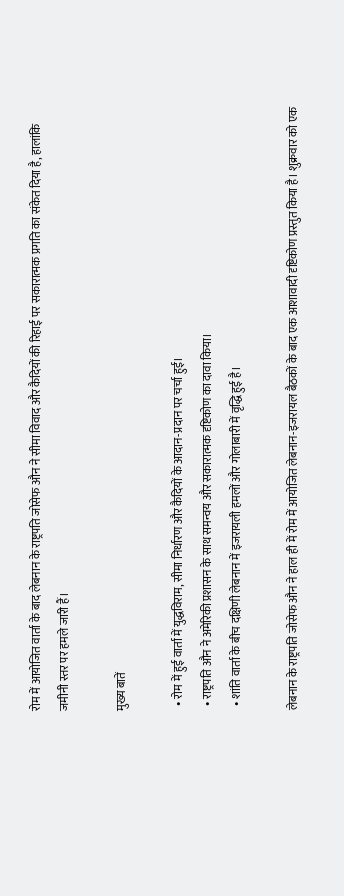रोम में आयोजित वार्ता के बाद लेबनान के राष्ट्रपति जोसेफ औन ने सीमा विवाद और कैदियों की रिहाई पर सकारात्मक प्रगति का संकेत दिया है, हालांकि जमीनी स्तर पर हमले जारी हैं।

मुख्य बातें

  • रोम में हुई वार्ता में युद्धविराम, सीमा निर्धारण और कैदियों के आदान-प्रदान पर चर्चा हुई।
  • राष्ट्रपति औन ने अमेरिकी प्रशासन के साथ समन्वय और सकारात्मक दृष्टिकोण का दावा किया।
  • शांति वार्ता के बीच दक्षिणी लेबनान में इजरायली हमलों और गोलाबारी में वृद्धि हुई है।

लेबनान के राष्ट्रपति जोसेफ औन ने हाल ही में रोम में आयोजित लेबनान-इजरायल बैठकों के बाद एक आशावादी दृष्टिकोण प्रस्तुत किया है। शुक्रवार को एक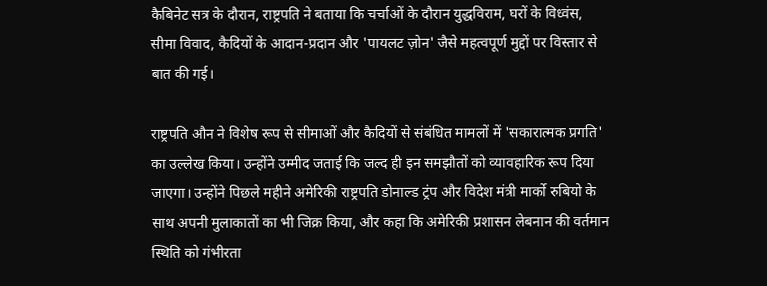कैबिनेट सत्र के दौरान, राष्ट्रपति ने बताया कि चर्चाओं के दौरान युद्धविराम, घरों के विध्वंस, सीमा विवाद, कैदियों के आदान-प्रदान और 'पायलट ज़ोन' जैसे महत्वपूर्ण मुद्दों पर विस्तार से बात की गई।

राष्ट्रपति औन ने विशेष रूप से सीमाओं और कैदियों से संबंधित मामलों में 'सकारात्मक प्रगति' का उल्लेख किया। उन्होंने उम्मीद जताई कि जल्द ही इन समझौतों को व्यावहारिक रूप दिया जाएगा। उन्होंने पिछले महीने अमेरिकी राष्ट्रपति डोनाल्ड ट्रंप और विदेश मंत्री मार्को रुबियो के साथ अपनी मुलाकातों का भी जिक्र किया, और कहा कि अमेरिकी प्रशासन लेबनान की वर्तमान स्थिति को गंभीरता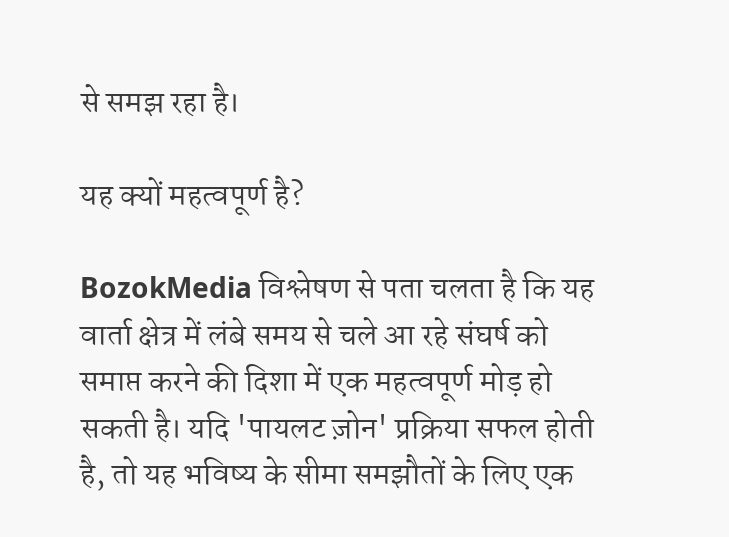से समझ रहा है।

यह क्यों महत्वपूर्ण है?

BozokMedia विश्लेषण से पता चलता है कि यह वार्ता क्षेत्र में लंबे समय से चले आ रहे संघर्ष को समाप्त करने की दिशा में एक महत्वपूर्ण मोड़ हो सकती है। यदि 'पायलट ज़ोन' प्रक्रिया सफल होती है, तो यह भविष्य के सीमा समझौतों के लिए एक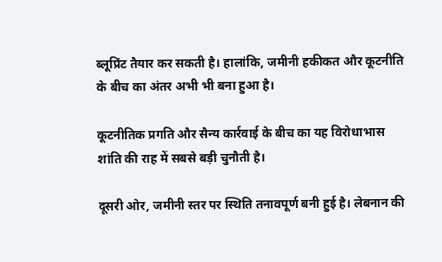ब्लूप्रिंट तैयार कर सकती है। हालांकि, जमीनी हकीकत और कूटनीति के बीच का अंतर अभी भी बना हुआ है।

कूटनीतिक प्रगति और सैन्य कार्रवाई के बीच का यह विरोधाभास शांति की राह में सबसे बड़ी चुनौती है।

दूसरी ओर, जमीनी स्तर पर स्थिति तनावपूर्ण बनी हुई है। लेबनान की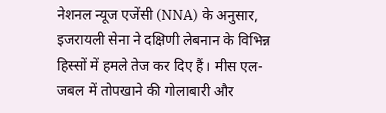नेशनल न्यूज एजेंसी (NNA) के अनुसार, इजरायली सेना ने दक्षिणी लेबनान के विभिन्न हिस्सों में हमले तेज कर दिए हैं। मीस एल-जबल में तोपखाने की गोलाबारी और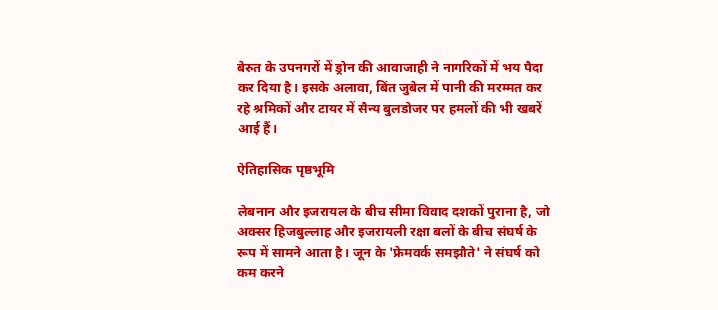बेरुत के उपनगरों में ड्रोन की आवाजाही ने नागरिकों में भय पैदा कर दिया है। इसके अलावा, बिंत जुबेल में पानी की मरम्मत कर रहे श्रमिकों और टायर में सैन्य बुलडोजर पर हमलों की भी खबरें आई हैं।

ऐतिहासिक पृष्ठभूमि

लेबनान और इजरायल के बीच सीमा विवाद दशकों पुराना है, जो अक्सर हिजबुल्लाह और इजरायली रक्षा बलों के बीच संघर्ष के रूप में सामने आता है। जून के 'फ्रेमवर्क समझौते' ने संघर्ष को कम करने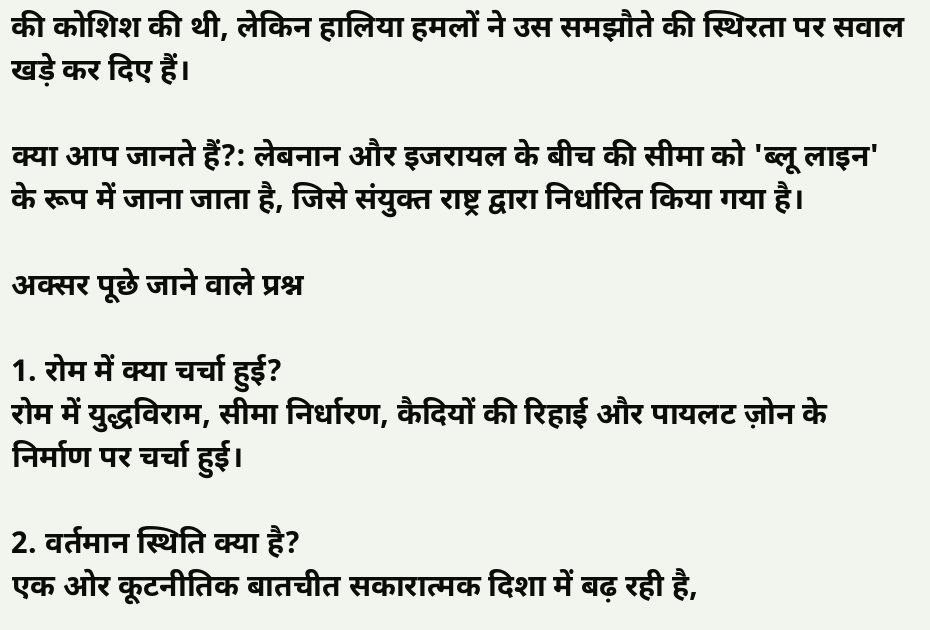की कोशिश की थी, लेकिन हालिया हमलों ने उस समझौते की स्थिरता पर सवाल खड़े कर दिए हैं।

क्या आप जानते हैं?: लेबनान और इजरायल के बीच की सीमा को 'ब्लू लाइन' के रूप में जाना जाता है, जिसे संयुक्त राष्ट्र द्वारा निर्धारित किया गया है।

अक्सर पूछे जाने वाले प्रश्न

1. रोम में क्या चर्चा हुई?
रोम में युद्धविराम, सीमा निर्धारण, कैदियों की रिहाई और पायलट ज़ोन के निर्माण पर चर्चा हुई।

2. वर्तमान स्थिति क्या है?
एक ओर कूटनीतिक बातचीत सकारात्मक दिशा में बढ़ रही है,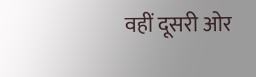वहीं दूसरी ओर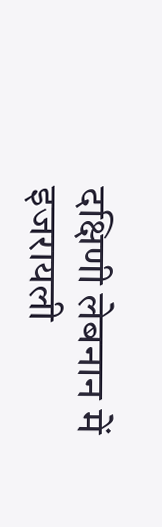दक्षिणी लेबनान में इजरायली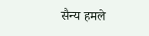सैन्य हमले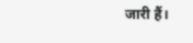जारी हैं।